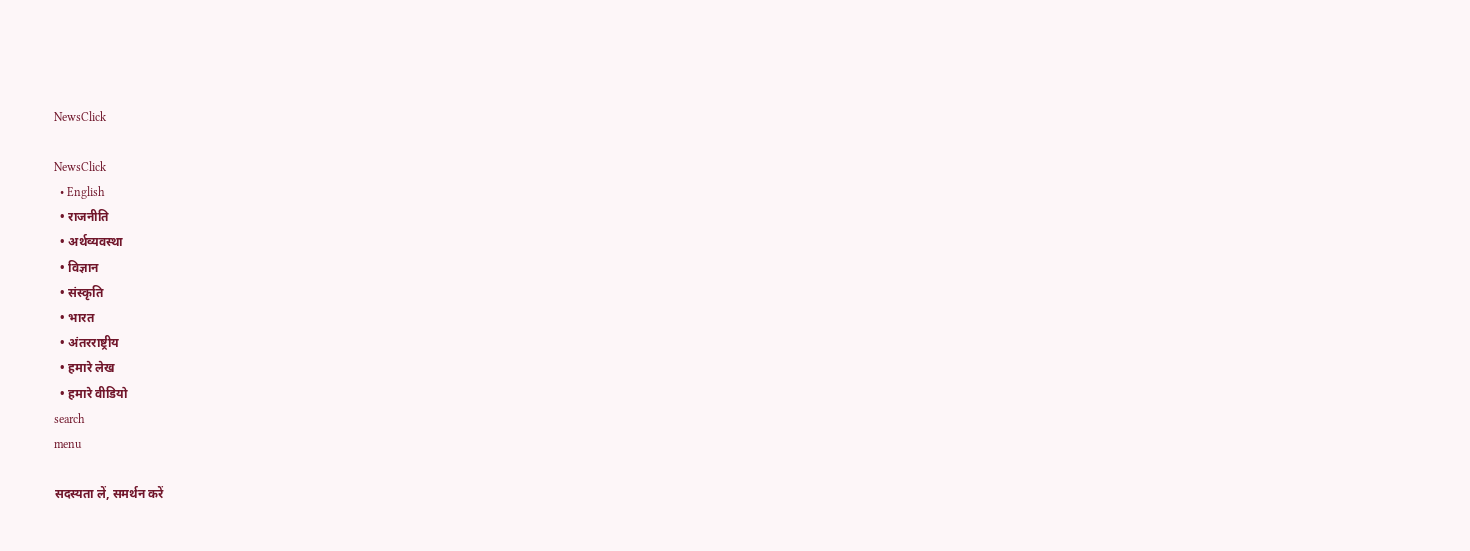NewsClick

NewsClick
  • English
  • राजनीति
  • अर्थव्यवस्था
  • विज्ञान
  • संस्कृति
  • भारत
  • अंतरराष्ट्रीय
  • हमारे लेख
  • हमारे वीडियो
search
menu

सदस्यता लें, समर्थन करें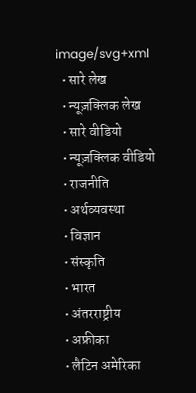image/svg+xml
  • सारे लेख
  • न्यूज़क्लिक लेख
  • सारे वीडियो
  • न्यूज़क्लिक वीडियो
  • राजनीति
  • अर्थव्यवस्था
  • विज्ञान
  • संस्कृति
  • भारत
  • अंतरराष्ट्रीय
  • अफ्रीका
  • लैटिन अमेरिका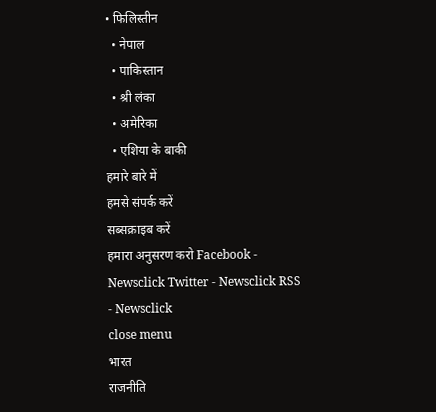• फिलिस्तीन
  • नेपाल
  • पाकिस्तान
  • श्री लंका
  • अमेरिका
  • एशिया के बाकी
हमारे बारे में
हमसे संपर्क करें
सब्सक्राइब करें
हमारा अनुसरण करो Facebook - Newsclick Twitter - Newsclick RSS - Newsclick
close menu
भारत
राजनीति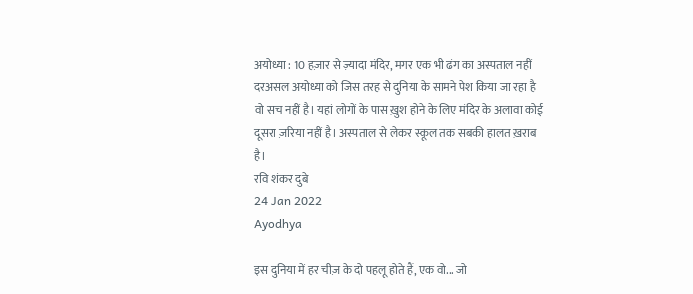अयोध्या : 10 हज़ार से ज़्यादा मंदिर, मगर एक भी ढंग का अस्पताल नहीं
दरअसल अयोध्या को जिस तरह से दुनिया के सामने पेश किया जा रहा है वो सच नहीं है। यहां लोगों के पास ख़ुश होने के लिए मंदिर के अलावा कोई दूसरा ज़रिया नहीं है। अस्पताल से लेकर स्कूल तक सबकी हालत ख़राब है।
रवि शंकर दुबे
24 Jan 2022
Ayodhya

इस दुनिया में हर चीज़ के दो पहलू होते हैं, एक वो... जो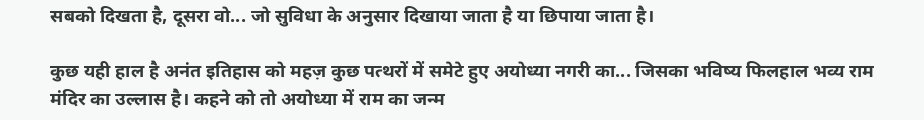सबको दिखता है, दूसरा वो... जो सुविधा के अनुसार दिखाया जाता है या छिपाया जाता है।

कुछ यही हाल है अनंत इतिहास को महज़ कुछ पत्थरों में समेटे हुए अयोध्या नगरी का... जिसका भविष्य फिलहाल भव्य राम मंदिर का उल्लास है। कहने को तो अयोध्या में राम का जन्म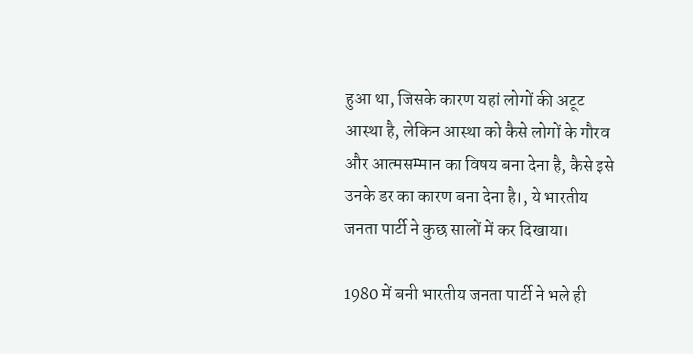हुआ था, जिसके कारण यहां लोगों की अटूट आस्था है, लेकिन आस्था को कैसे लोगों के गौरव और आत्मसम्मान का विषय बना देना है, कैसे इसे उनके डर का कारण बना देना है।, ये भारतीय जनता पार्टी ने कुछ सालों में कर दिखाया।

1980 में बनी भारतीय जनता पार्टी ने भले ही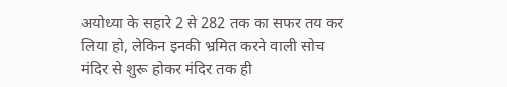अयोध्या के सहारे 2 से 282 तक का सफर तय कर लिया हो, लेकिन इनकी भ्रमित करने वाली सोच मंदिर से शुरू होकर मंदिर तक ही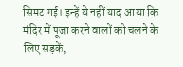सिमट गई। इन्हें ये नहीं याद आया कि मंदिर में पूजा करने वालों को चलने के लिए सड़कें,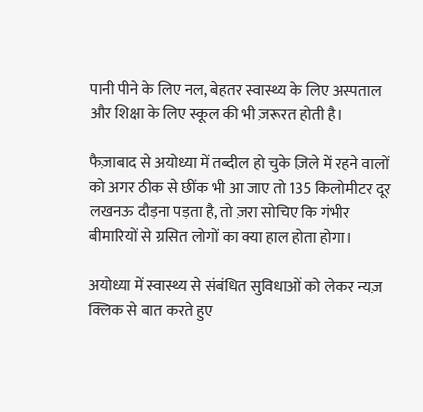पानी पीने के लिए नल, बेहतर स्वास्थ्य के लिए अस्पताल और शिक्षा के लिए स्कूल की भी ज़रूरत होती है।

फैज़ाबाद से अयोध्या में तब्दील हो चुके ज़िले में रहने वालों को अगर ठीक से छींक भी आ जाए तो 135 किलोमीटर दूर लखनऊ दौड़ना पड़ता है, तो ज़रा सोचिए कि गंभीर बीमारियों से ग्रसित लोगों का क्या हाल होता होगा।

अयोध्या में स्वास्थ्य से संबंधित सुविधाओं को लेकर न्यज़ क्लिक से बात करते हुए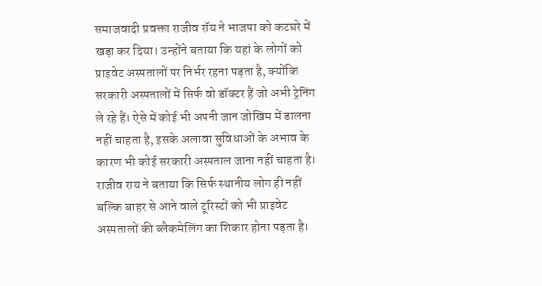समाजवादी प्रवक्ता राजीव रॉय ने भाजपा को कटघरे में खड़ा कर दिया। उन्होंने बताया कि यहां के लोगों को प्राइवेट अस्पतालों पर निर्भर रहना पड़ता है, क्योंकि सरकारी अस्पतालों में सिर्फ वो डॉक्टर हैं जो अभी ट्रेनिंग ले रहे हैं। ऐसे में कोई भी अपनी जान जोखिम में डालना नहीं चाहता है, इसके अलावा सुविधाओं के अभाव के कारण भी कोई सरकारी अस्पताल जाना नहीं चाहता है। राजीव राय ने बताया कि सिर्फ स्थानीय लोग ही नहीं बल्कि बाहर से आने वाले टूरिस्टों को भी प्राइवेट अस्पतालों की ब्लैकमेलिंग का शिकार होना पड़ता है।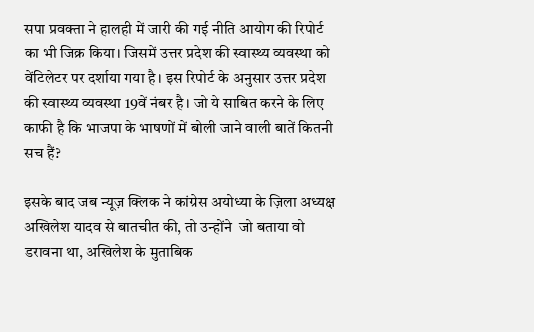सपा प्रवक्ता ने हालही में जारी की गई नीति आयोग की रिपोर्ट का भी जिक्र किया। जिसमें उत्तर प्रदेश की स्वास्थ्य व्यवस्था को वेंटिलेटर पर दर्शाया गया है। इस रिपोर्ट के अनुसार उत्तर प्रदेश की स्वास्थ्य व्यवस्था 19वें नंबर है। जो ये साबित करने के लिए काफी है कि भाजपा के भाषणों में बोली जाने वाली बातें कितनी सच हैं?

इसके बाद जब न्यूज़ क्लिक ने कांग्रेस अयोध्या के ज़िला अध्यक्ष अखिलेश यादव से बातचीत की, तो उन्होंने  जो बताया वो डरावना था, अखिलेश के मुताबिक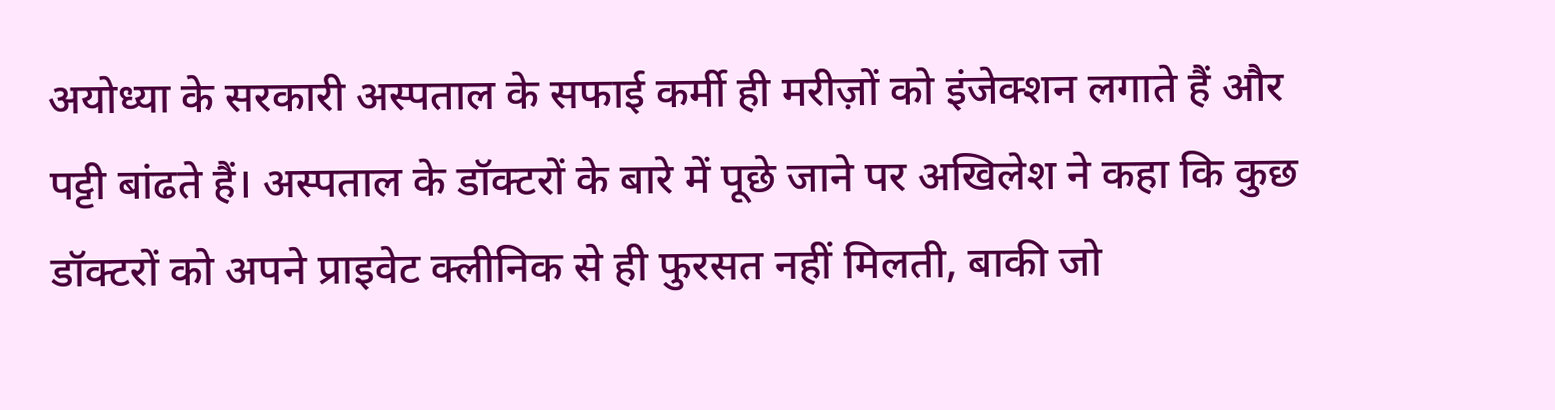अयोध्या के सरकारी अस्पताल के सफाई कर्मी ही मरीज़ों को इंजेक्शन लगाते हैं और पट्टी बांढते हैं। अस्पताल के डॉक्टरों के बारे में पूछे जाने पर अखिलेश ने कहा कि कुछ डॉक्टरों को अपने प्राइवेट क्लीनिक से ही फुरसत नहीं मिलती, बाकी जो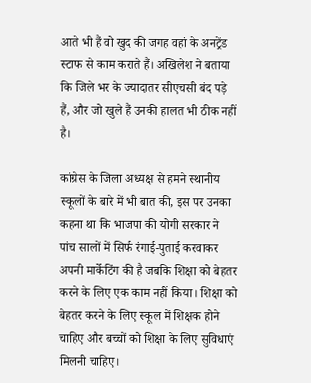आते भी हैं वो खुद की जगह वहां के अनट्रेंड स्टाफ से काम कराते हैं। अखिलेश ने बताया कि जिले भर के ज्यादातर सीएचसी बंद पड़े हैं, और जो खुले हैं उनकी हालत भी ठीक नहीं है।

कांग्रेस के जिला अध्यक्ष से हमने स्थानीय स्कूलों के बारे में भी बात की, इस पर उनका कहना था कि भाजपा की योगी सरकार ने पांच सालों में सिर्फ रंगाई-पुताई करवाकर अपनी मार्केटिंग की है जबकि शिक्षा को बेहतर करने के लिए एक काम नहीं किया। शिक्षा को बेहतर करने के लिए स्कूल में शिक्षक होने चाहिए और बच्चों को शिक्षा के लिए सुविधाएं मिलनी चाहिए।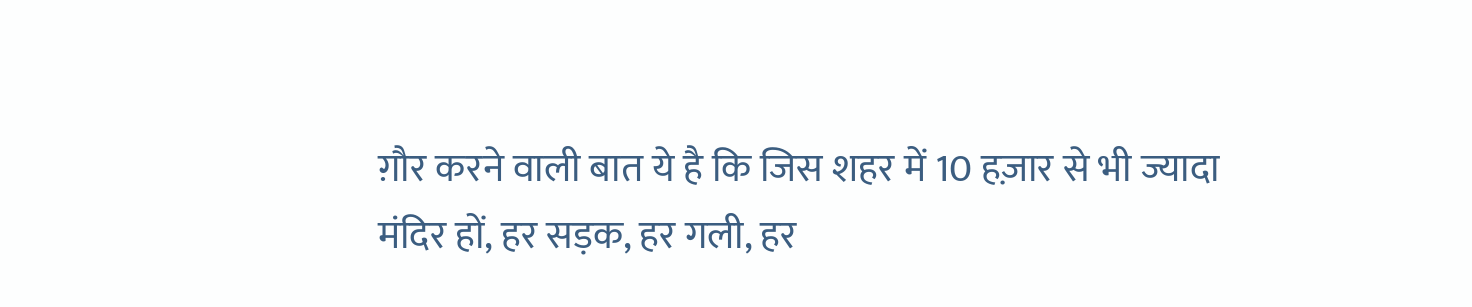ग़ौर करने वाली बात ये है कि जिस शहर में 10 हज़ार से भी ज्यादा मंदिर हों, हर सड़क, हर गली, हर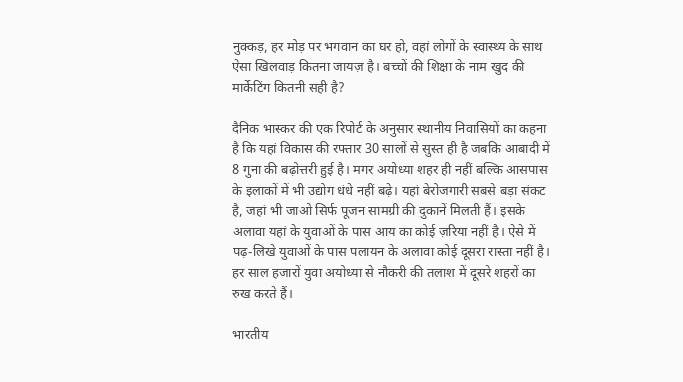नुक्कड़, हर मोड़ पर भगवान का घर हो, वहां लोगों के स्वास्थ्य के साथ ऐसा खिलवाड़ कितना जायज़ है। बच्चों की शिक्षा के नाम खुद की मार्केटिंग कितनी सही है?

दैनिक भास्कर की एक रिपोर्ट के अनुसार स्थानीय निवासियों का कहना है कि यहां विकास की रफ्तार 30 सालों से सुस्त ही है जबकि आबादी में 8 गुना की बढ़ोत्तरी हुई है। मगर अयोध्या शहर ही नहीं बल्कि आसपास के इलाकों में भी उद्योग धंधे नहीं बढ़े। यहां बेरोजगारी सबसे बड़ा संकट है, जहां भी जाओ सिर्फ पूजन सामग्री की दुकानें मिलती हैं। इसके अलावा यहां के युवाओं के पास आय का कोई ज़रिया नहीं है। ऐसे में पढ़-लिखे युवाओं के पास पलायन के अलावा कोई दूसरा रास्ता नहीं है। हर साल हजारों युवा अयोध्या से नौकरी की तलाश में दूसरे शहरों का रुख करते हैं।

भारतीय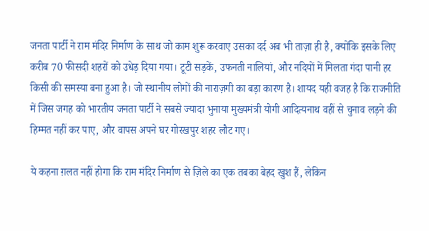जनता पार्टी ने राम मंदिर निर्माण के साथ जो काम शुरू करवाए उसका दर्द अब भी ताज़ा ही है, क्योंकि इसके लिए करीब 70 फीसदी शहरों को उधेड़ दिया गया। टूटी सड़कें, उफनती नालियां, और नदियों में मिलता गंदा पानी हर किसी की समस्या बना हुआ है। जो स्थानीय लोगों की नाराज़गी का बड़ा कारण है। शायद यही वजह है कि राजनीति में जिस जगह को भारतीय जनता पार्टी ने सबसे ज्यादा भुनाया मुख्यमंत्री योगी आदित्यनाथ वहीं से चुनाव लड़ने की हिम्मत नहीं कर पाए, और वापस अपने घर गोरखपुर शहर लौट गए।

ये कहना ग़लत नहीं होगा कि राम मंदिर निर्माण से ज़िले का एक तबका बेहद खुश हैं, लेकिन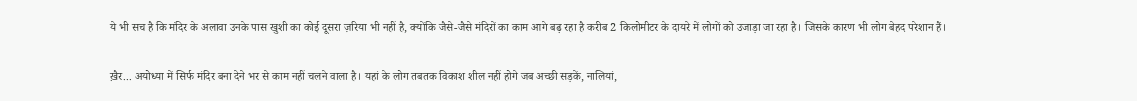ये भी सच है कि मंदिर के अलावा उनके पास खुशी का कोई दूसरा ज़रिया भी नहीं है, क्योंकि जैसे-जैसे मंदिरों का काम आगे बढ़ रहा है करीब 2 किलोमीटर के दायरे में लोगों को उजाड़ा जा रहा है। जिसके कारण भी लोग बेहद परेशान हैं।

ख़ैर... अयोध्या में सिर्फ मंदिर बना देने भर से काम नहीं चलने वाला है। यहां के लोग तबतक विकाश शील नहीं होगे जब अच्छी सड़कें, नालियां,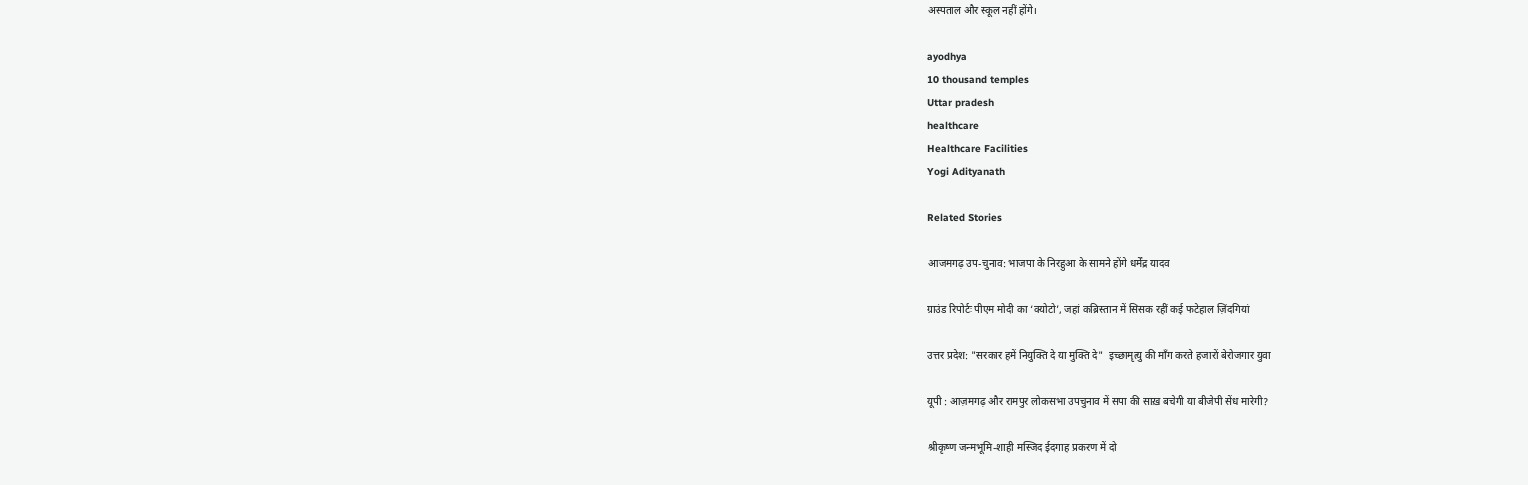अस्पताल और स्कूल नहीं होंगे।

ayodhya
10 thousand temples
Uttar pradesh
healthcare
Healthcare Facilities
Yogi Adityanath

Related Stories

आजमगढ़ उप-चुनाव: भाजपा के निरहुआ के सामने होंगे धर्मेंद्र यादव

ग्राउंड रिपोर्टः पीएम मोदी का ‘क्योटो’, जहां कब्रिस्तान में सिसक रहीं कई फटेहाल ज़िंदगियां

उत्तर प्रदेश: "सरकार हमें नियुक्ति दे या मुक्ति दे"  इच्छामृत्यु की माँग करते हजारों बेरोजगार युवा

यूपी : आज़मगढ़ और रामपुर लोकसभा उपचुनाव में सपा की साख़ बचेगी या बीजेपी सेंध मारेगी?

श्रीकृष्ण जन्मभूमि-शाही मस्जिद ईदगाह प्रकरण में दो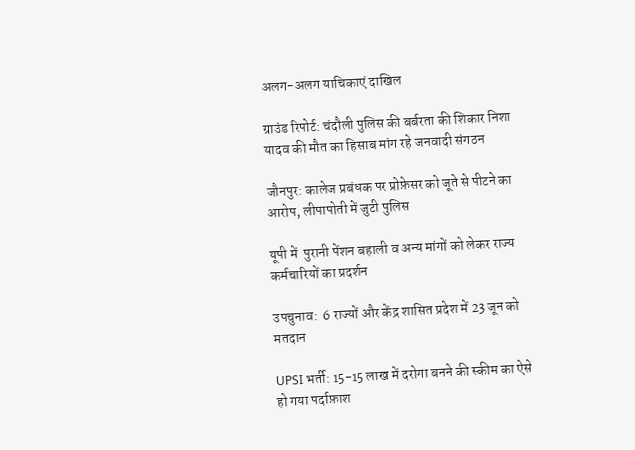अलग-अलग याचिकाएं दाखिल

ग्राउंड रिपोर्ट: चंदौली पुलिस की बर्बरता की शिकार निशा यादव की मौत का हिसाब मांग रहे जनवादी संगठन

जौनपुर: कालेज प्रबंधक पर प्रोफ़ेसर को जूते से पीटने का आरोप, लीपापोती में जुटी पुलिस

यूपी में  पुरानी पेंशन बहाली व अन्य मांगों को लेकर राज्य कर्मचारियों का प्रदर्शन

उपचुनाव:  6 राज्यों और केंद्र शासित प्रदेश में 23 जून को मतदान

UPSI भर्ती: 15-15 लाख में दरोगा बनने की स्कीम का ऐसे हो गया पर्दाफ़ाश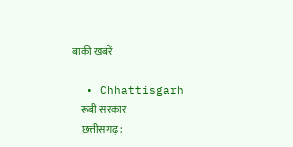बाकी खबरें

  • Chhattisgarh
    रूबी सरकार
    छत्तीसगढ़: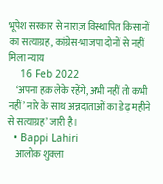भूपेश सरकार से नाराज़ विस्थापित किसानों का सत्याग्रह, कांग्रेस-भाजपा दोनों से नहीं मिला न्याय
    16 Feb 2022
    ‘अपना हक़ लेके रहेंगे, अभी नहीं तो कभी नहीं’ नारे के साथ अन्नदाताओं का डेढ़ महीने से सत्याग्रह’ जारी है।
  • Bappi Lahiri
    आलोक शुक्ला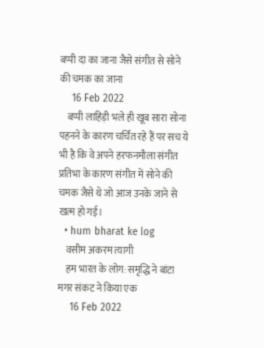बप्पी दा का जाना जैसे संगीत से सोने की चमक का जाना
    16 Feb 2022
    बप्पी लाहिड़ी भले ही खूब सारा सोना पहनने के कारण चर्चित रहे हैं पर सच ये भी है कि वे अपने हरफनमौला संगीत प्रतिभा के कारण संगीत में सोने की चमक जैसे थे जो आज उनके जाने से खत्म हो गई।
  • hum bharat ke log
    वसीम अकरम त्यागी
    हम भारत के लोग: समृद्धि ने बांटा मगर संकट ने किया एक
    16 Feb 2022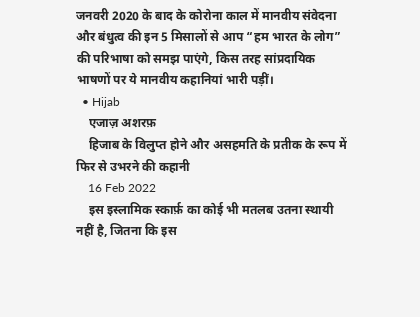जनवरी 2020 के बाद के कोरोना काल में मानवीय संवेदना और बंधुत्व की इन 5 मिसालों से आप “हम भारत के लोग” की परिभाषा को समझ पाएंगे, किस तरह सांप्रदायिक भाषणों पर ये मानवीय कहानियां भारी पड़ीं।
  • Hijab
    एजाज़ अशरफ़
    हिजाब के विलुप्त होने और असहमति के प्रतीक के रूप में फिर से उभरने की कहानी
    16 Feb 2022
    इस इस्लामिक स्कार्फ़ का कोई भी मतलब उतना स्थायी नहीं है, जितना कि इस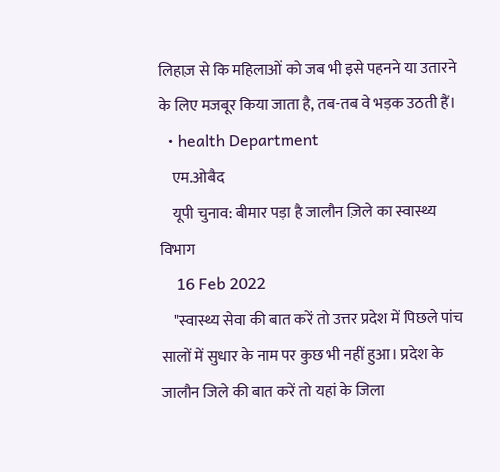लिहाज़ से कि महिलाओं को जब भी इसे पहनने या उतारने के लिए मजबूर किया जाता है, तब-तब वे भड़क उठती हैं।
  • health Department
    एम.ओबैद
    यूपी चुनाव: बीमार पड़ा है जालौन ज़िले का स्वास्थ्य विभाग
    16 Feb 2022
    "स्वास्थ्य सेवा की बात करें तो उत्तर प्रदेश में पिछले पांच सालों में सुधार के नाम पर कुछ भी नहीं हुआ। प्रदेश के जालौन जिले की बात करें तो यहां के जिला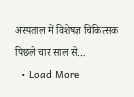अस्पताल में विशेषज्ञ चिकित्सक पिछले चार साल से…
  • Load More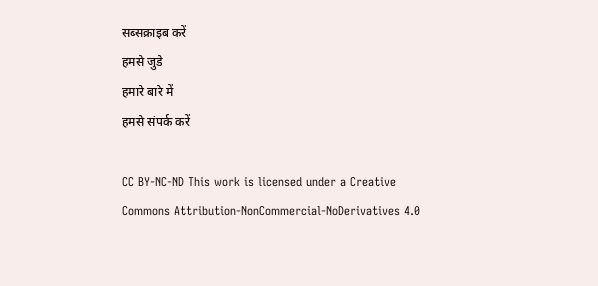सब्सक्राइब करें
हमसे जुडे
हमारे बारे में
हमसे संपर्क करें

CC BY-NC-ND This work is licensed under a Creative Commons Attribution-NonCommercial-NoDerivatives 4.0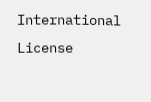International License